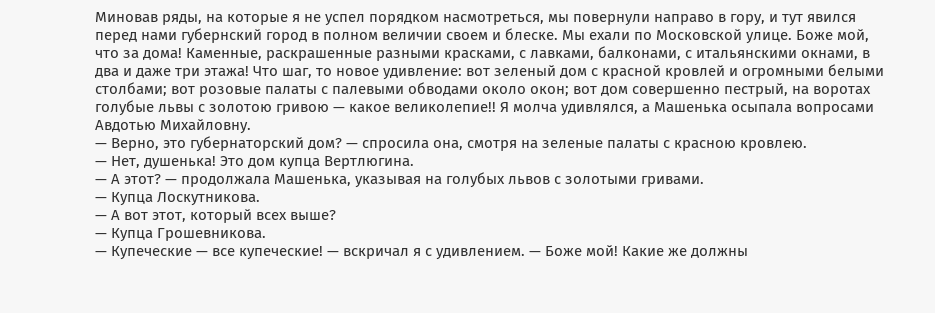Миновав ряды, на которые я не успел порядком насмотреться, мы повернули направо в гору, и тут явился перед нами губернский город в полном величии своем и блеске. Мы ехали по Московской улице. Боже мой, что за дома! Каменные, раскрашенные разными красками, с лавками, балконами, с итальянскими окнами, в два и даже три этажа! Что шаг, то новое удивление: вот зеленый дом с красной кровлей и огромными белыми столбами; вот розовые палаты с палевыми обводами около окон; вот дом совершенно пестрый, на воротах голубые львы с золотою гривою — какое великолепие!! Я молча удивлялся, а Машенька осыпала вопросами Авдотью Михайловну.
— Верно, это губернаторский дом? — спросила она, смотря на зеленые палаты с красною кровлею.
— Нет, душенька! Это дом купца Вертлюгина.
— А этот? — продолжала Машенька, указывая на голубых львов с золотыми гривами.
— Купца Лоскутникова.
— А вот этот, который всех выше?
— Купца Грошевникова.
— Купеческие — все купеческие! — вскричал я с удивлением. — Боже мой! Какие же должны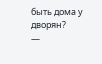быть дома у дворян?
—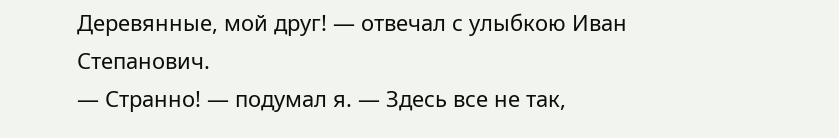Деревянные, мой друг! — отвечал с улыбкою Иван Степанович.
— Странно! — подумал я. — Здесь все не так,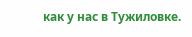как у нас в Тужиловке.